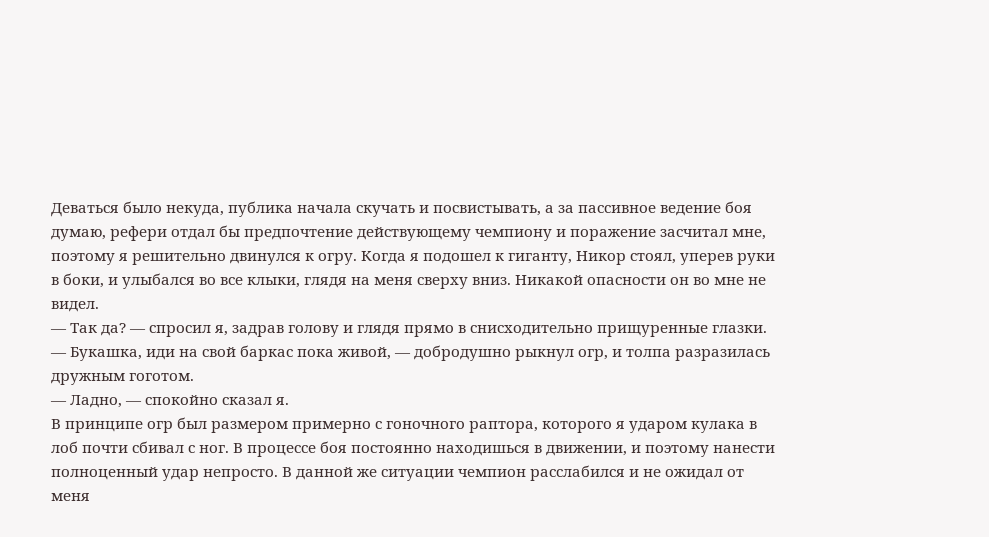Деваться было некуда, публика начала скучать и посвистывать, а за пассивное ведение боя думаю, рефери отдал бы предпочтение действующему чемпиону и поражение засчитал мне, поэтому я решительно двинулся к огру. Когда я подошел к гиганту, Никор стоял, уперев руки в боки, и улыбался во все клыки, глядя на меня сверху вниз. Никакой опасности он во мне не видел.
— Так да? — спросил я, задрав голову и глядя прямо в снисходительно прищуренные глазки.
— Букашка, иди на свой баркас пока живой, — добродушно рыкнул огр, и толпа разразилась дружным гоготом.
— Ладно, — спокойно сказал я.
В принципе огр был размером примерно с гоночного раптора, которого я ударом кулака в лоб почти сбивал с ног. В процессе боя постоянно находишься в движении, и поэтому нанести полноценный удар непросто. В данной же ситуации чемпион расслабился и не ожидал от меня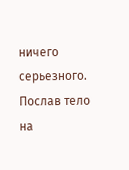ничего серьезного. Послав тело на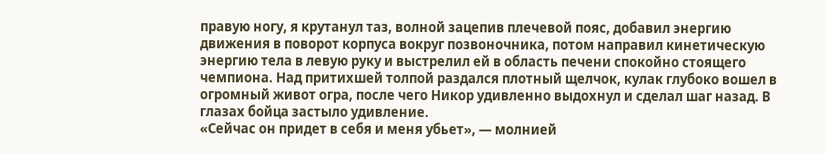правую ногу, я крутанул таз, волной зацепив плечевой пояс, добавил энергию движения в поворот корпуса вокруг позвоночника, потом направил кинетическую энергию тела в левую руку и выстрелил ей в область печени спокойно стоящего чемпиона. Над притихшей толпой раздался плотный щелчок, кулак глубоко вошел в огромный живот огра, после чего Никор удивленно выдохнул и сделал шаг назад. В глазах бойца застыло удивление.
«Сейчас он придет в себя и меня убьет», — молнией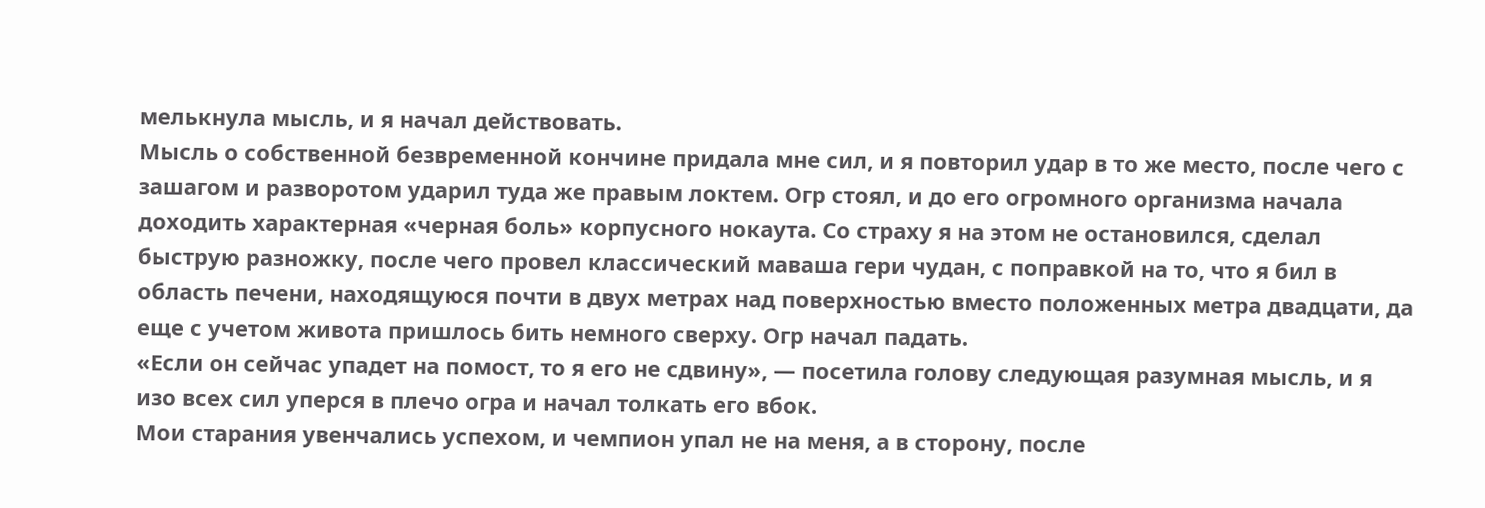мелькнула мысль, и я начал действовать.
Мысль о собственной безвременной кончине придала мне сил, и я повторил удар в то же место, после чего с зашагом и разворотом ударил туда же правым локтем. Огр стоял, и до его огромного организма начала доходить характерная «черная боль» корпусного нокаута. Со страху я на этом не остановился, сделал быструю разножку, после чего провел классический маваша гери чудан, с поправкой на то, что я бил в область печени, находящуюся почти в двух метрах над поверхностью вместо положенных метра двадцати, да еще с учетом живота пришлось бить немного сверху. Огр начал падать.
«Если он сейчас упадет на помост, то я его не сдвину», — посетила голову следующая разумная мысль, и я изо всех сил уперся в плечо огра и начал толкать его вбок.
Мои старания увенчались успехом, и чемпион упал не на меня, а в сторону, после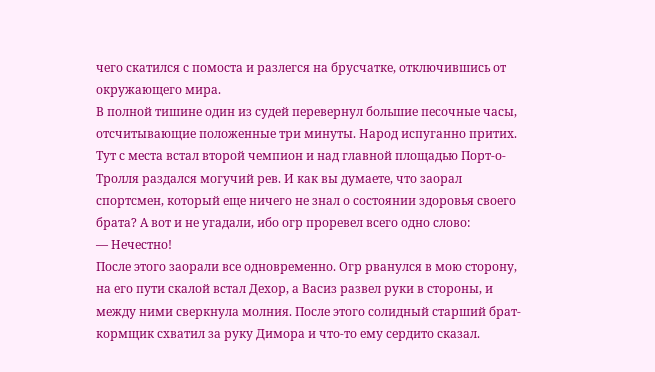чего скатился с помоста и разлегся на брусчатке, отключившись от окружающего мира.
В полной тишине один из судей перевернул большие песочные часы, отсчитывающие положенные три минуты. Народ испуганно притих. Тут с места встал второй чемпион и над главной площадью Порт-о-Тролля раздался могучий рев. И как вы думаете, что заорал спортсмен, который еще ничего не знал о состоянии здоровья своего брата? А вот и не угадали, ибо огр проревел всего одно слово:
— Нечестно!
После этого заорали все одновременно. Огр рванулся в мою сторону, на его пути скалой встал Дехор, а Васиз развел руки в стороны, и между ними сверкнула молния. После этого солидный старший брат-кормщик схватил за руку Димора и что-то ему сердито сказал.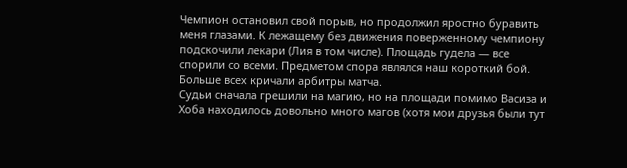Чемпион остановил свой порыв, но продолжил яростно буравить меня глазами. К лежащему без движения поверженному чемпиону подскочили лекари (Лия в том числе). Площадь гудела — все спорили со всеми. Предметом спора являлся наш короткий бой. Больше всех кричали арбитры матча.
Судьи сначала грешили на магию, но на площади помимо Васиза и Хоба находилось довольно много магов (хотя мои друзья были тут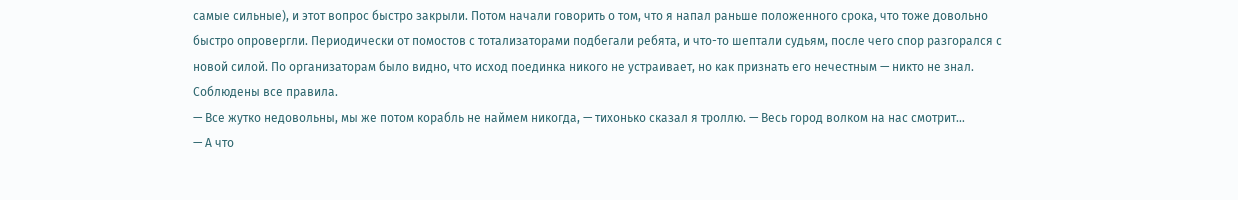самые сильные), и этот вопрос быстро закрыли. Потом начали говорить о том, что я напал раньше положенного срока, что тоже довольно быстро опровергли. Периодически от помостов с тотализаторами подбегали ребята, и что-то шептали судьям, после чего спор разгорался с новой силой. По организаторам было видно, что исход поединка никого не устраивает, но как признать его нечестным — никто не знал. Соблюдены все правила.
— Все жутко недовольны, мы же потом корабль не наймем никогда, — тихонько сказал я троллю. — Весь город волком на нас смотрит…
— А что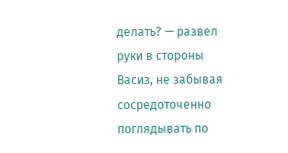делать? — развел руки в стороны Васиз, не забывая сосредоточенно поглядывать по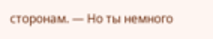сторонам. — Но ты немного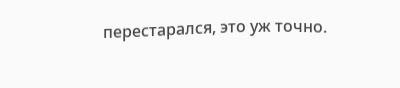перестарался, это уж точно.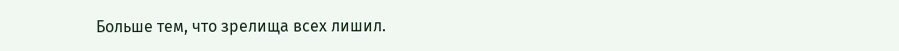Больше тем, что зрелища всех лишил.